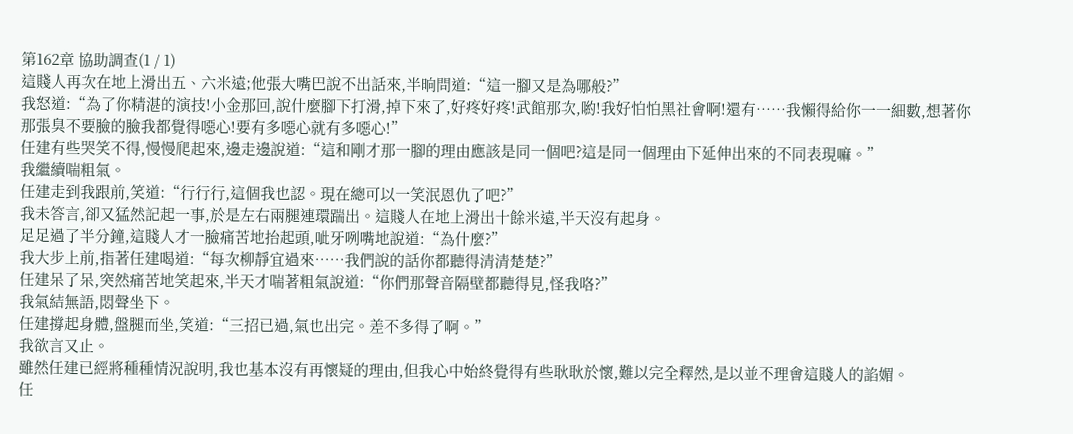第162章 協助調查(1 / 1)
這賤人再次在地上滑出五、六米遠;他張大嘴巴說不出話來,半晌問道:“這一腳又是為哪般?”
我怒道:“為了你精湛的演技!小金那回,說什麼腳下打滑,掉下來了,好疼好疼!武館那次,喲!我好怕怕黑社會啊!還有……我懶得給你一一細數,想著你那張臭不要臉的臉我都覺得噁心!要有多噁心就有多噁心!”
任建有些哭笑不得,慢慢爬起來,邊走邊說道:“這和剛才那一腳的理由應該是同一個吧?這是同一個理由下延伸出來的不同表現嘛。”
我繼續喘粗氣。
任建走到我跟前,笑道:“行行行,這個我也認。現在總可以一笑泯恩仇了吧?”
我未答言,卻又猛然記起一事,於是左右兩腿連環踹出。這賤人在地上滑出十餘米遠,半天沒有起身。
足足過了半分鐘,這賤人才一臉痛苦地抬起頭,呲牙咧嘴地說道:“為什麼?”
我大步上前,指著任建喝道:“每次柳靜宜過來……我們說的話你都聽得清清楚楚?”
任建呆了呆,突然痛苦地笑起來,半天才喘著粗氣說道:“你們那聲音隔壁都聽得見,怪我咯?”
我氣結無語,悶聲坐下。
任建撐起身體,盤腿而坐,笑道:“三招已過,氣也出完。差不多得了啊。”
我欲言又止。
雖然任建已經將種種情況說明,我也基本沒有再懷疑的理由,但我心中始終覺得有些耿耿於懷,難以完全釋然,是以並不理會這賤人的諂媚。
任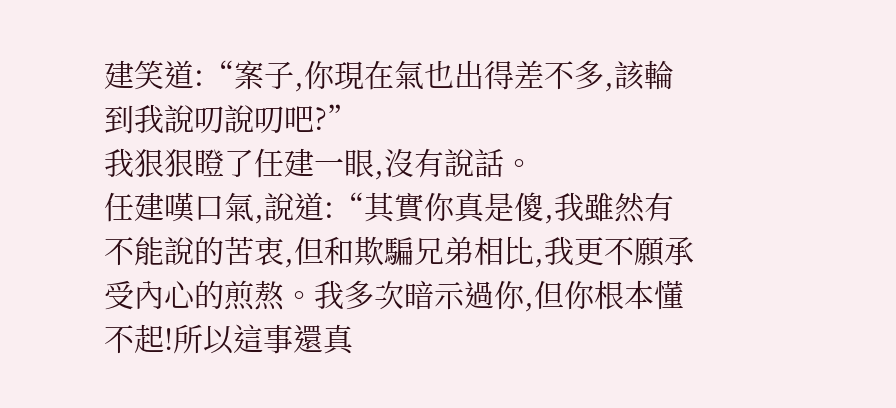建笑道:“案子,你現在氣也出得差不多,該輪到我說叨說叨吧?”
我狠狠瞪了任建一眼,沒有說話。
任建嘆口氣,說道:“其實你真是傻,我雖然有不能說的苦衷,但和欺騙兄弟相比,我更不願承受內心的煎熬。我多次暗示過你,但你根本懂不起!所以這事還真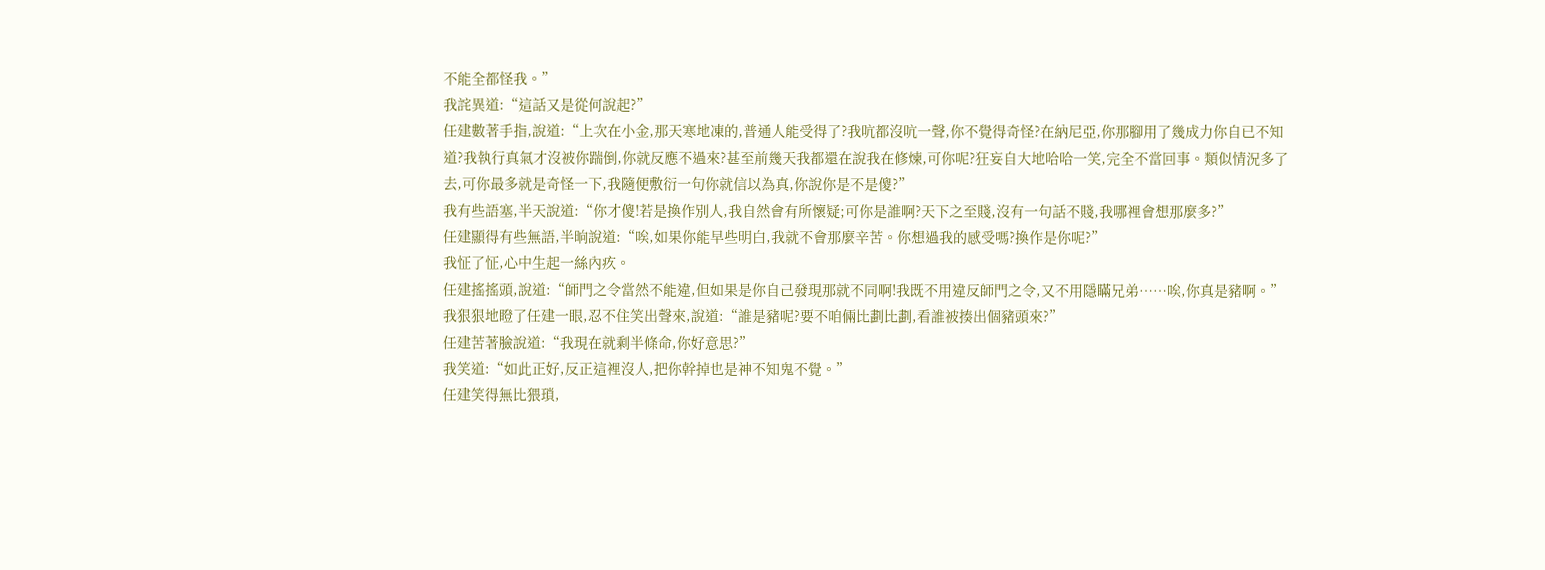不能全都怪我。”
我詫異道:“這話又是從何說起?”
任建數著手指,說道:“上次在小金,那天寒地凍的,普通人能受得了?我吭都沒吭一聲,你不覺得奇怪?在納尼亞,你那腳用了幾成力你自已不知道?我執行真氣才沒被你踹倒,你就反應不過來?甚至前幾天我都還在說我在修煉,可你呢?狂妄自大地哈哈一笑,完全不當回事。類似情況多了去,可你最多就是奇怪一下,我隨便敷衍一句你就信以為真,你說你是不是傻?”
我有些語塞,半天說道:“你才傻!若是換作別人,我自然會有所懷疑;可你是誰啊?天下之至賤,沒有一句話不賤,我哪裡會想那麼多?”
任建顯得有些無語,半晌說道:“唉,如果你能早些明白,我就不會那麼辛苦。你想過我的感受嗎?換作是你呢?”
我怔了怔,心中生起一絲內疚。
任建搖搖頭,說道:“師門之令當然不能違,但如果是你自己發現那就不同啊!我既不用違反師門之令,又不用隱瞞兄弟……唉,你真是豬啊。”
我狠狠地瞪了任建一眼,忍不住笑出聲來,說道:“誰是豬呢?要不咱倆比劃比劃,看誰被揍出個豬頭來?”
任建苦著臉說道:“我現在就剩半條命,你好意思?”
我笑道:“如此正好,反正這裡沒人,把你幹掉也是神不知鬼不覺。”
任建笑得無比猥瑣,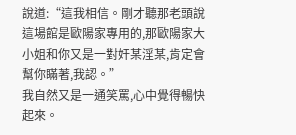說道:“這我相信。剛才聽那老頭說這場館是歐陽家專用的,那歐陽家大小姐和你又是一對奸某淫某,肯定會幫你瞞著,我認。”
我自然又是一通笑罵,心中覺得暢快起來。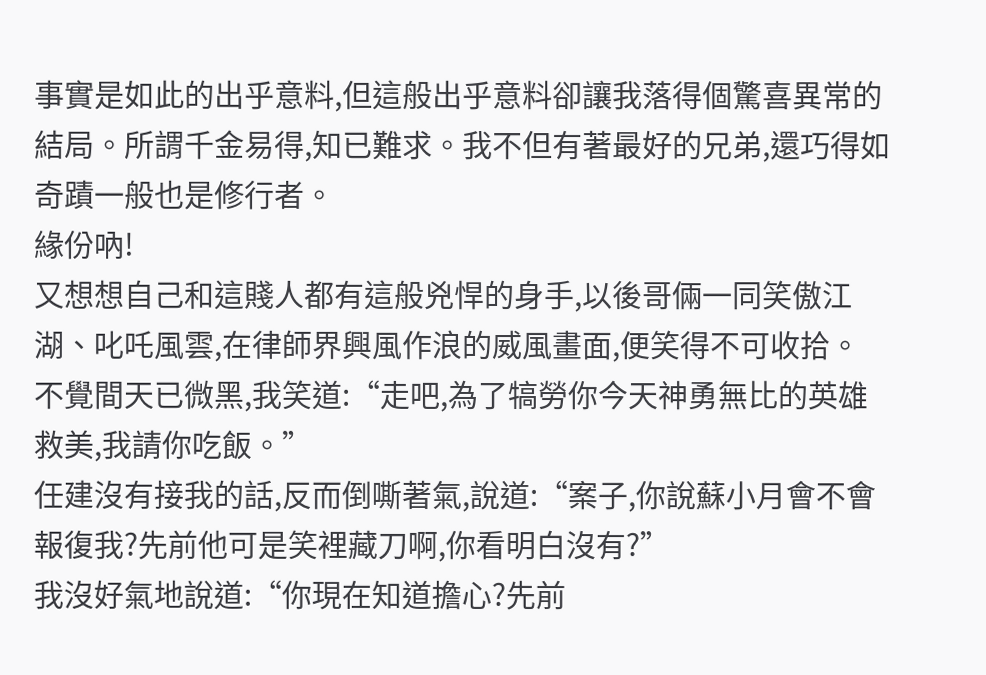事實是如此的出乎意料,但這般出乎意料卻讓我落得個驚喜異常的結局。所謂千金易得,知已難求。我不但有著最好的兄弟,還巧得如奇蹟一般也是修行者。
緣份吶!
又想想自己和這賤人都有這般兇悍的身手,以後哥倆一同笑傲江湖、叱吒風雲,在律師界興風作浪的威風畫面,便笑得不可收拾。
不覺間天已微黑,我笑道:“走吧,為了犒勞你今天神勇無比的英雄救美,我請你吃飯。”
任建沒有接我的話,反而倒嘶著氣,說道:“案子,你說蘇小月會不會報復我?先前他可是笑裡藏刀啊,你看明白沒有?”
我沒好氣地說道:“你現在知道擔心?先前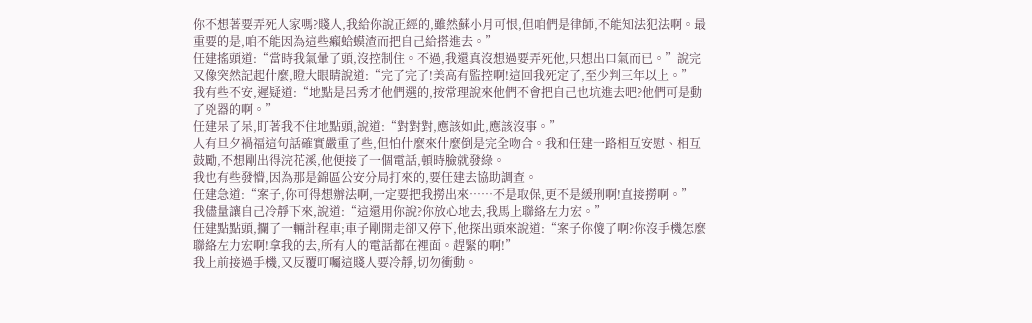你不想著要弄死人家嗎?賤人,我給你說正經的,雖然蘇小月可恨,但咱們是律師,不能知法犯法啊。最重要的是,咱不能因為這些癩蛤蟆渣而把自己給搭進去。”
任建搖頭道:“當時我氣暈了頭,沒控制住。不過,我還真沒想過要弄死他,只想出口氣而已。”說完又像突然記起什麼,瞪大眼睛說道:“完了完了!美高有監控啊!這回我死定了,至少判三年以上。”
我有些不安,遲疑道:“地點是呂秀才他們選的,按常理說來他們不會把自己也坑進去吧?他們可是動了兇器的啊。”
任建呆了呆,盯著我不住地點頭,說道:“對對對,應該如此,應該沒事。”
人有旦夕禍福這句話確實嚴重了些,但怕什麼來什麼倒是完全吻合。我和任建一路相互安慰、相互鼓勵,不想剛出得浣花溪,他便接了一個電話,頓時臉就發綠。
我也有些發懵,因為那是錦區公安分局打來的,要任建去協助調查。
任建急道:“案子,你可得想辦法啊,一定要把我撈出來……不是取保,更不是緩刑啊!直接撈啊。”
我儘量讓自己冷靜下來,說道:“這還用你說?你放心地去,我馬上聯絡左力宏。”
任建點點頭,攔了一輛計程車;車子剛開走卻又停下,他探出頭來說道:“案子你傻了啊?你沒手機怎麼聯絡左力宏啊!拿我的去,所有人的電話都在裡面。趕緊的啊!”
我上前接過手機,又反覆叮囑這賤人要冷靜,切勿衝動。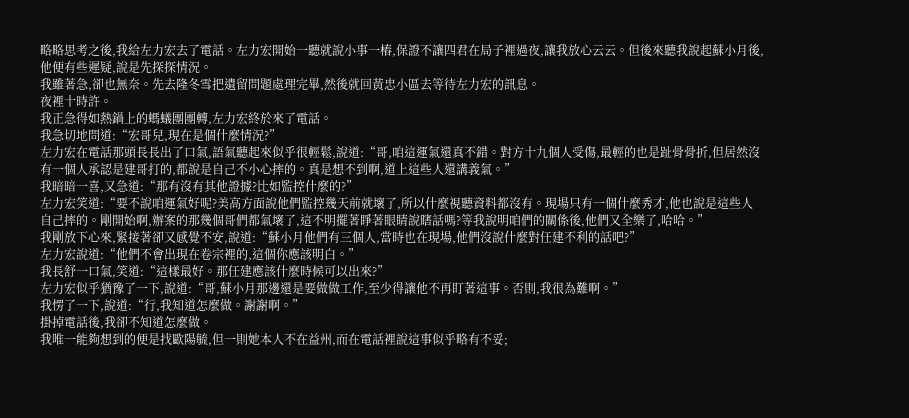略略思考之後,我給左力宏去了電話。左力宏開始一聽就說小事一樁,保證不讓四君在局子裡過夜,讓我放心云云。但後來聽我說起蘇小月後,他便有些遲疑,說是先探探情況。
我雖著急,卻也無奈。先去隆冬雪把遺留問題處理完畢,然後就回黃忠小區去等待左力宏的訊息。
夜裡十時許。
我正急得如熱鍋上的螞蟻團團轉,左力宏終於來了電話。
我急切地問道:“宏哥兒,現在是個什麼情況?”
左力宏在電話那頭長長出了口氣,語氣聽起來似乎很輕鬆,說道:“哥,咱這運氣還真不錯。對方十九個人受傷,最輕的也是趾骨骨折,但居然沒有一個人承認是建哥打的,都說是自己不小心摔的。真是想不到啊,道上這些人還講義氣。”
我暗暗一喜,又急道:“那有沒有其他證據?比如監控什麼的?”
左力宏笑道:“要不說咱運氣好呢?美高方面說他們監控幾天前就壞了,所以什麼視聽資料都沒有。現場只有一個什麼秀才,他也說是這些人自己摔的。剛開始啊,辦案的那幾個哥們都氣壞了,這不明擺著睜著眼睛說瞎話嗎?等我說明咱們的關係後,他們又全樂了,哈哈。”
我剛放下心來,緊接著卻又感覺不安,說道:“蘇小月他們有三個人,當時也在現場,他們沒說什麼對任建不利的話吧?”
左力宏說道:“他們不會出現在卷宗裡的,這個你應該明白。”
我長舒一口氣,笑道:“這樣最好。那任建應該什麼時候可以出來?”
左力宏似乎猶豫了一下,說道:“哥,蘇小月那邊還是要做做工作,至少得讓他不再盯著這事。否則,我很為難啊。”
我愣了一下,說道:“行,我知道怎麼做。謝謝啊。”
掛掉電話後,我卻不知道怎麼做。
我唯一能夠想到的便是找歐陽毓,但一則她本人不在益州,而在電話裡說這事似乎略有不妥;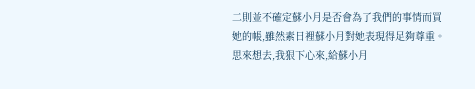二則並不確定蘇小月是否會為了我們的事情而買她的帳,雖然素日裡蘇小月對她表現得足夠尊重。
思來想去,我狠下心來,給蘇小月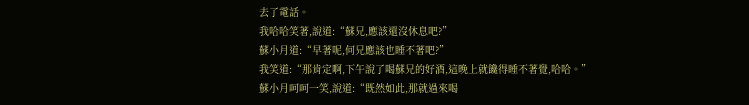去了電話。
我哈哈笑著,說道:“蘇兄,應該還沒休息吧?”
蘇小月道:“早著呢,何兄應該也睡不著吧?”
我笑道:“那肯定啊,下午說了喝蘇兄的好酒,這晚上就饞得睡不著覺,哈哈。”
蘇小月呵呵一笑,說道:“既然如此,那就過來喝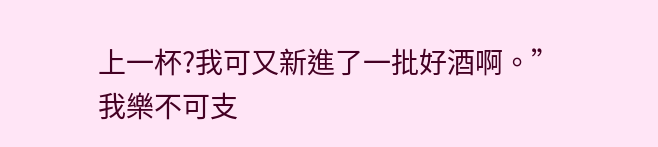上一杯?我可又新進了一批好酒啊。”
我樂不可支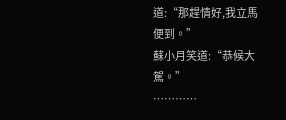道:“那趕情好,我立馬便到。”
蘇小月笑道:“恭候大駕。”
…………